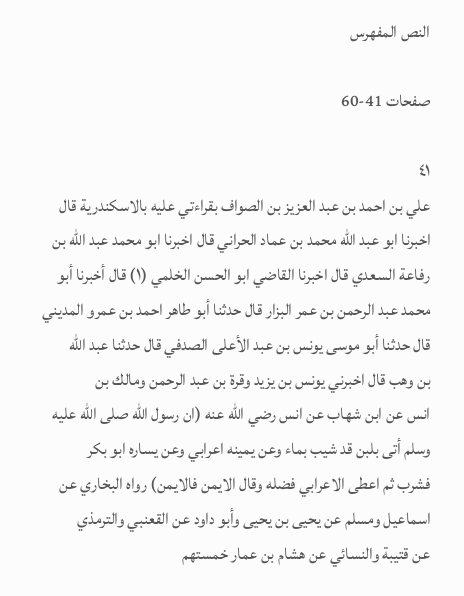النص المفهرس

صفحات 41-60

٤١
علي بن احمد بن عبد العزيز بن الصواف بقراءتي عليه بالاسكندرية قال
اخبرنا ابو عبد الله محمد بن عماد الحراني قال اخبرنا ابو محمد عبد الله بن
رفاعة السعدي قال اخبرنا القاضي ابو الحسن الخلمي (١) قال أخبرنا أبو
محمد عبد الرحمن بن عمر البزار قال حدثنا أبو طاهر احمد بن عمرو المديني
قال حدثنا أبو موسى يونس بن عبد الأعلى الصدفي قال حدثنا عبد الله
بن وهب قال اخبرني يونس بن يزيد وقرة بن عبد الرحمن ومالك بن
انس عن ابن شهاب عن انس رضي الله عنه (ان رسول الله صلى الله عليه
وسلم أتى بلبن قد شيب بماء وعن يمينه اعرابي وعن يساره ابو بكر
فشرب ثم اعطى الاعرابي فضله وقال الايمن فالايمن) رواه البخاري عن
اسماعيل ومسلم عن يحيى بن يحيى وأبو داود عن القعنبي والترمذي
عن قتيبة والنسائي عن هشام بن عمار خمستهم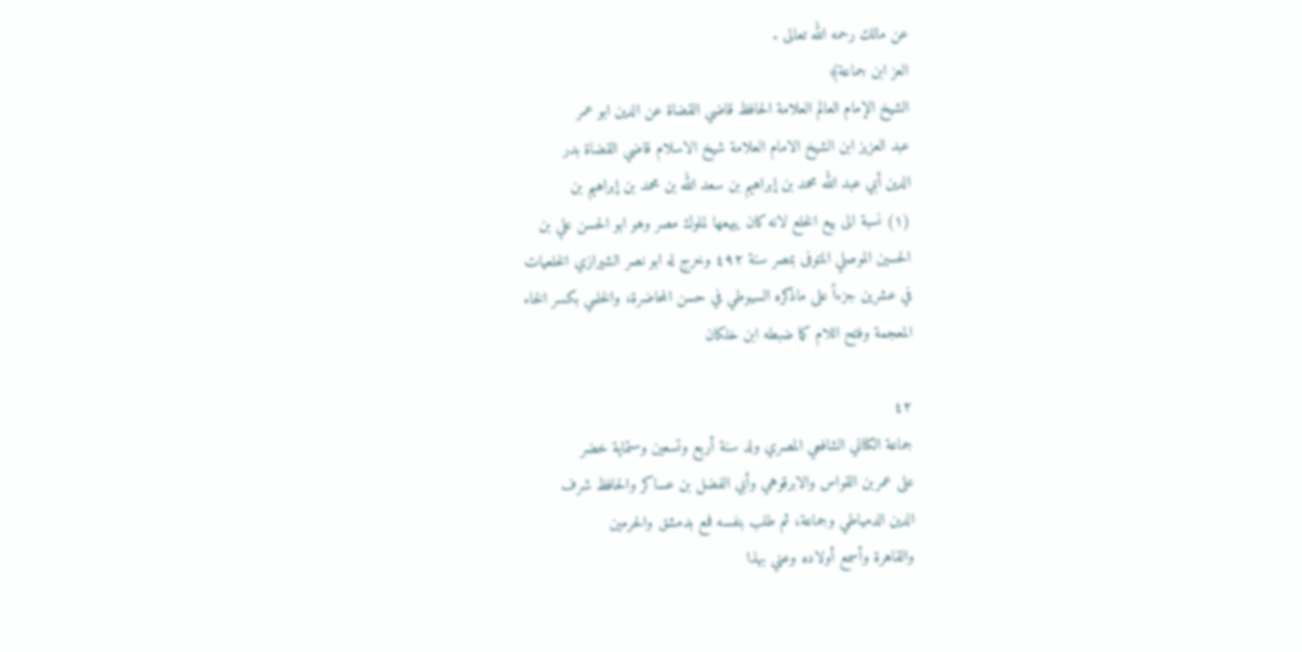عن مالك رحمه الله تعالى .
العز ابن جماعة﴾
الشيخ الإمام العالم العلامة الحافظ قاضي القضاة عن الدين ابو عمر
عبد العزيز ابن الشيخ الامام العلامة شيخ الاسلام قاضي القضاة بدر
الدين أبي عبد الله محمد بن إبراهيم بن سعد الله بن محمد بن إبراهيم بن
(١) نسبة الى بيع الخلع لانه كان يبيعها لملوك مصر وهو ابو الحسن علي بن
الحسين الموصلي المتوفى بمصر سنة ٤٩٢ وخرج له ابو نصر الشيرازي الخلعيات
في عشرين جزءاً على ماذكره السيوطي في حسن المحاضرة، والخلمي بكسر الخاء
المعجمة وفتح اللام كما ضبطه ابن خلكان

٤٢
جماعة الكناني الشافعي المصري ولد سنة أربع وتسعين وستماية خضر
على عمربن القواس والابرقوهي وأبي الفضل بن عساكر والحافظ شرف
الدين الدمياطي وجماعة، ثم طلب بنفسه فمع بدمشق والحرمين
والقاهرة وأسمع أولاده وعني بهذا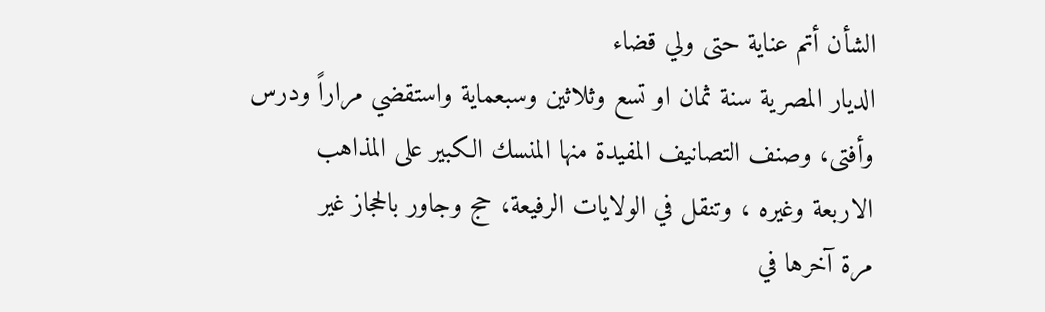الشأن أتم عناية حتى ولي قضاء
الديار المصرية سنة ثمان او تسع وثلاثين وسبعماية واستقضي مراراً ودرس
وأفتى، وصنف التصانيف المفيدة منها المنسك الكبير على المذاهب
الاربعة وغيره ، وتنقل في الولايات الرفيعة، حج وجاور بالحجاز غير
مرة آخرها في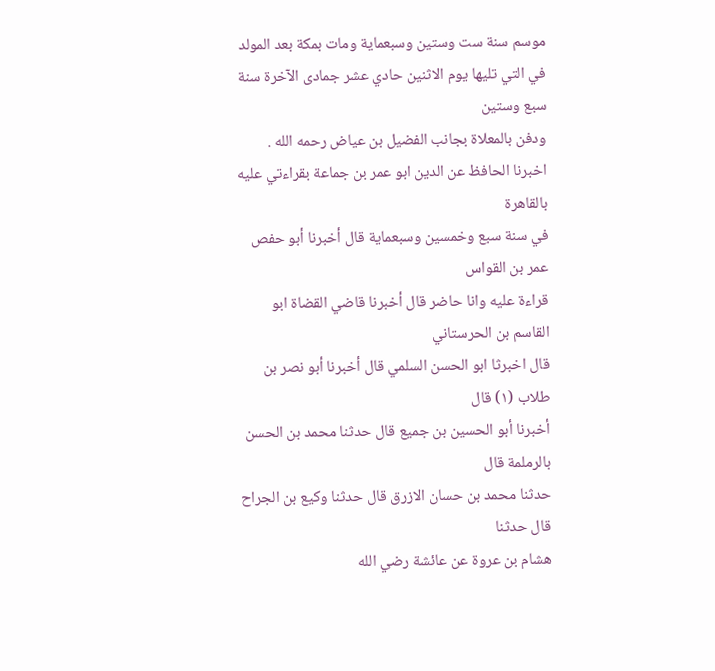موسم سنة ست وستين وسبعماية ومات بمكة بعد المولد
في التي تليها يوم الاثنين حادي عشر جمادى الآخرة سنة سبع وستين
ودفن بالمعلاة بجانب الفضيل بن عياض رحمه الله .
اخبرنا الحافظ عن الدين ابو عمر بن جماعة بقراءتي عليه بالقاهرة
في سنة سبع وخمسين وسبعماية قال أخبرنا أبو حفص عمر بن القواس
قراءة عليه وانا حاضر قال أخبرنا قاضي القضاة ابو القاسم بن الحرستاني
قال اخبرثا ابو الحسن السلمي قال أخبرنا أبو نصر بن طلاب (١) قال
أخبرنا أبو الحسين بن جميع قال حدثنا محمد بن الحسن بالرملمة قال
حدثنا محمد بن حسان الازرق قال حدثنا وكيع بن الجراح قال حدثنا
هشام بن عروة عن عائشة رضي الله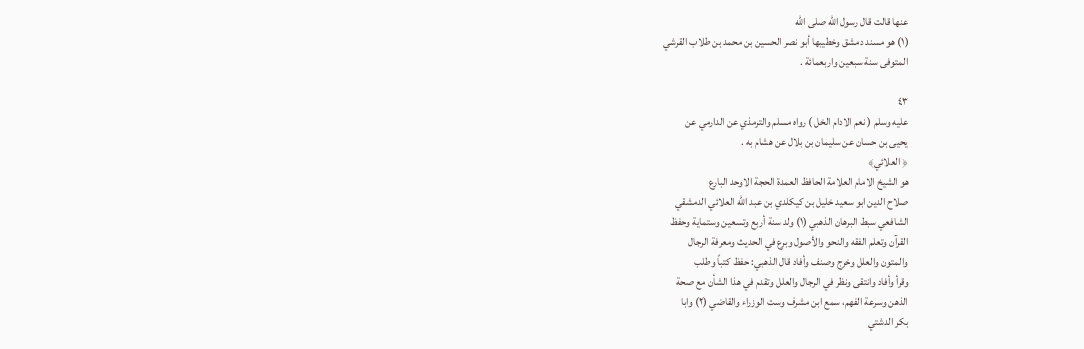عنها قالت قال رسول الله صلى الله
(١) هو مسند دمشق وخطيبها أبو نصر الحسين بن محمد بن طلاب القرشي
المتوفى سنة سبعين واربعمائة .

٤٣
عليه وسلم ( نعم الادام الخل ) رواه مسلم والترمذي عن الدارمي عن
يحيى بن حسان عن سليمان بن بلال عن هشام به .
﴿ العلائي﴾
هو الشيخ الامام العلامة الحافظ العمدة الحجة الاوحد البارع
صلاح الدين ابو سعيد خليل بن كيكلدي بن عبد الله العلائي الدمشقي
الشافعي سبط البرهان الذهبي (١) ولد سنة أربع وتسعين وستماية وحفظ
القرآن وتعلم الفقه والنحو والأصول وبرع في الحديث ومعرفة الرجال
والمتون والعلل وخرج وصنف وأفاد قال الذهبي: حفظ كتباً وطلب
وقرأ وأفاد وانتقى ونظر في الرجال والعلل وتقدم في هذا الشأن مع صحة
الذهن وسرعة الفهم، سمع ابن مشرف وست الوزراء والقاضي (٢) وابا
بكر الدشتي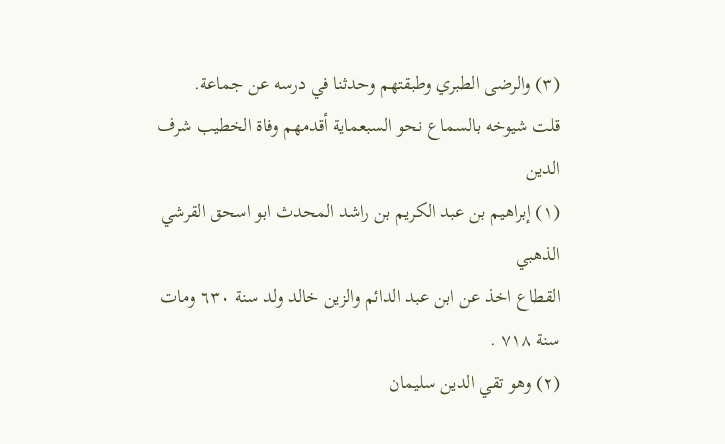(٣) والرضى الطبري وطبقتهم وحدثنا في درسه عن جماعة.
قلت شيوخه بالسماع نحو السبعماية أقدمهم وفاة الخطيب شرف الدين
(١) إبراهيم بن عبد الكريم بن راشد المحدث ابو اسحق القرشي الذهبي
القطاع اخذ عن ابن عبد الدائم والزين خالد ولد سنة ٦٣٠ ومات سنة ٧١٨ .
(٢) وهو تقي الدين سليمان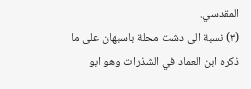المقدسي.
(٣) نسبة الى دشت محلة باسبهان على ما ذكره ابن العماد في الشذرات وهو ابو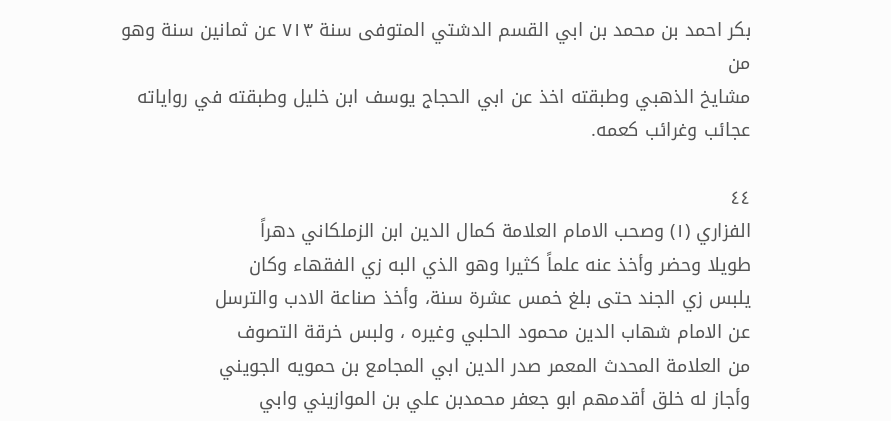بكر احمد بن محمد بن ابي القسم الدشتي المتوفى سنة ٧١٣ عن ثمانين سنة وهو من
مشايخ الذهبي وطبقته اخذ عن ابي الحجاج يوسف ابن خليل وطبقته في رواياته
عجائب وغرائب كعمه.

٤٤
الفزاري (١) وصحب الامام العلامة كمال الدين ابن الزملكاني دهراً
طويلا وحضر وأخذ عنه علماً كثيرا وهو الذي البه زي الفقهاء وكان
يلبس زي الجند حتى بلغ خمس عشرة سنة، وأخذ صناعة الادب والترسل
عن الامام شهاب الدين محمود الحلبي وغيره ، ولبس خرقة التصوف
من العلامة المحدث المعمر صدر الدين ابي المجامع بن حمويه الجويني
وأجاز له خلق أقدمهم ابو جعفر محمدبن علي بن الموازيني وابي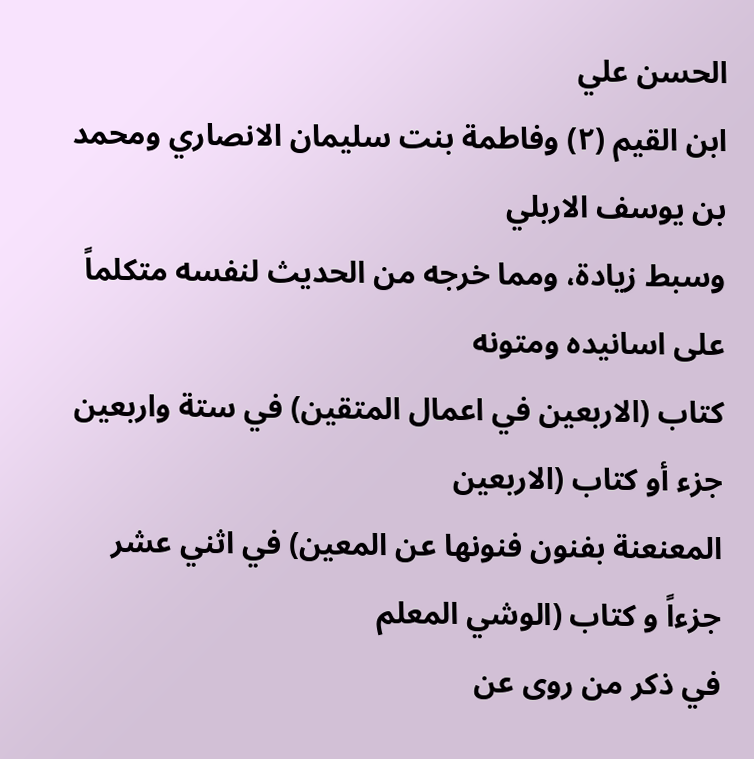الحسن علي
ابن القيم (٢) وفاطمة بنت سليمان الانصاري ومحمد بن يوسف الاربلي
وسبط زيادة، ومما خرجه من الحديث لنفسه متكلماً على اسانيده ومتونه
كتاب (الاربعين في اعمال المتقين) في ستة واربعين جزء أو كتاب (الاربعين
المعنعنة بفنون فنونها عن المعين) في اثني عشر جزءاً و كتاب (الوشي المعلم
في ذكر من روى عن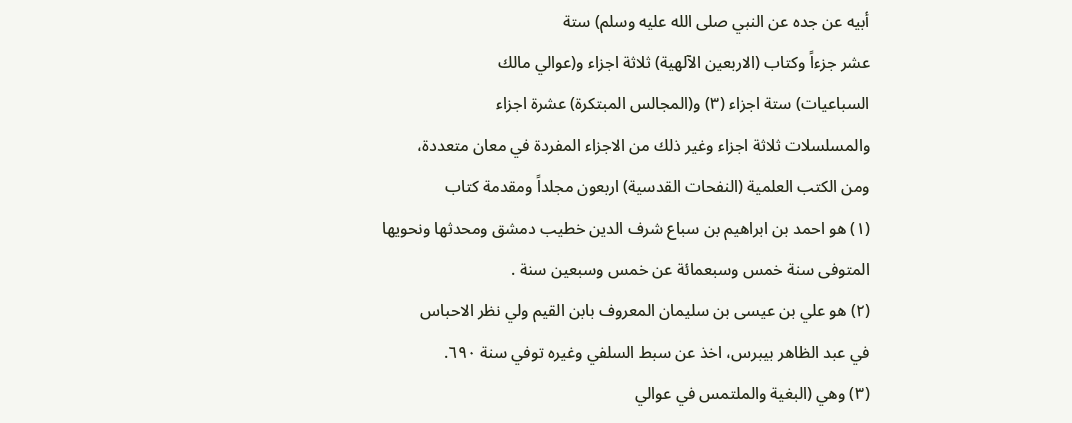أبيه عن جده عن النبي صلى الله عليه وسلم) ستة
عشر جزءاً وكتاب (الاربعين الآلهية) ثلاثة اجزاء و(عوالي مالك
السباعيات) ستة اجزاء (٣) و(المجالس المبتكرة) عشرة اجزاء
والمسلسلات ثلاثة اجزاء وغير ذلك من الاجزاء المفردة في معان متعددة،
ومن الكتب العلمية (النفحات القدسية) اربعون مجلداً ومقدمة كتاب
(١) هو احمد بن ابراهيم بن سباع شرف الدين خطیب دمشق ومحدثها ونحويها
المتوفى سنة خمس وسبعمائة عن خمس وسبعين سنة .
(٢) هو علي بن عيسى بن سليمان المعروف بابن القيم ولي نظر الاحباس
في عبد الظاهر بيبرس، اخذ عن سبط السلفي وغيره توفي سنة ٦٩٠.
(٣) وهي (البغية والملتمس في عوالي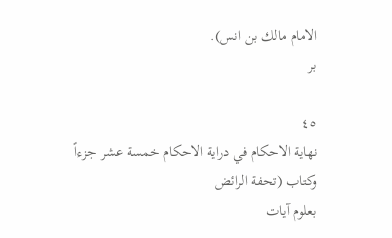الامام مالك بن انس).
بر

٤٥
نهاية الاحكام في دراية الاحكام خمسة عشر جزءاً وكتاب (تحفة الرائض
بعلوم آيات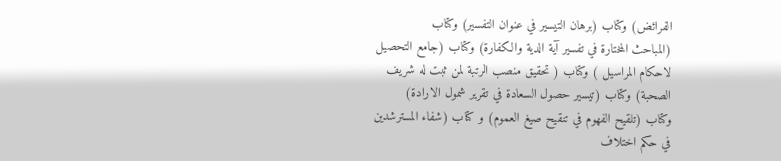الفرائض) وكتاب (برهان التيسير في عنوان التفسير) وكتاب
(المباحث المختارة في تفسير آية الدية والكفارة) وكتاب (جامع التحصيل
لاحكام المراسيل ) وكتاب ( تحقيق منصب الرتبة لمن ثبت له شريف
الصحبة) وكتاب (تيسير حصول السعادة في تقرير شمول الارادة)
وكتاب (تلقيح الفهوم في تنقيح صيغ العموم) و كتاب (شفاء المسترشدين
في حكم اختلاف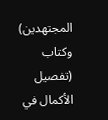المجتهدين) وكتاب (تفصيل الأكمال في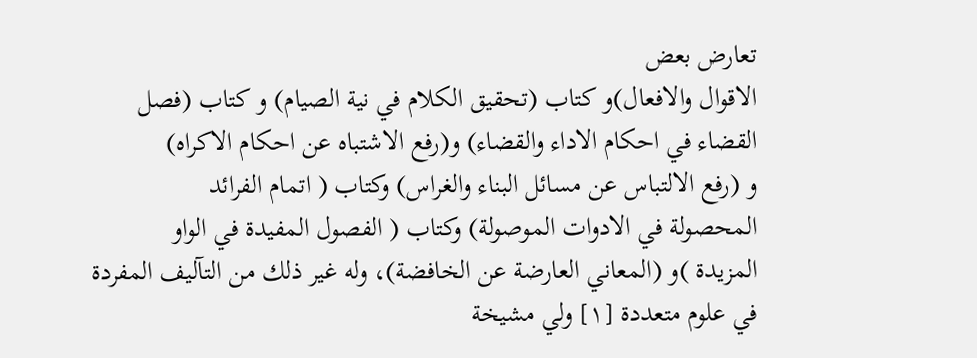تعارض بعض
الاقوال والافعال)و كتاب (تحقيق الكلام في نية الصيام) و كتاب (فصل
القضاء في احكام الاداء والقضاء) و(رفع الاشتباه عن احكام الاكراه)
و (رفع الالتباس عن مسائل البناء والغراس) وكتاب ( اتمام الفرائد
المحصولة في الادوات الموصولة) وكتاب ( الفصول المفيدة في الواو
المزيدة )و (المعاني العارضة عن الخافضة)، وله غير ذلك من التآليف المفردة
في علوم متعددة [١] ولي مشيخة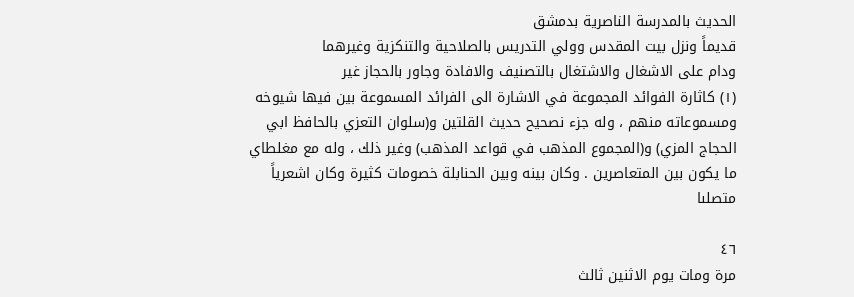الحديث بالمدرسة الناصرية بدمشق
قديماً ونزل بيت المقدس وولي التدريس بالصلاحية والتنكزية وغيرهما
ودام على الاشغال والاشتغال بالتصنيف والافادة وجاور بالحجاز غير
(١) كاثارة الفوائد المجموعة في الاشارة الى الفرائد المسموعة بين فيها شيوخه
ومسموعاته منهم ، وله جزء نصحيح حديث القلتين و(سلوان التعزي بالحافظ ابي
الحجاج المزي) و(المجموع المذهب في قواعد المذهب) وغير ذلك ، وله مع مغلطاي
ما يكون بين المتعاصرين . وكان بينه وبين الحنابلة خصومات كثيرة وكان اشعرياً
متصلىا

٤٦
مرة ومات يوم الاثنين ثالث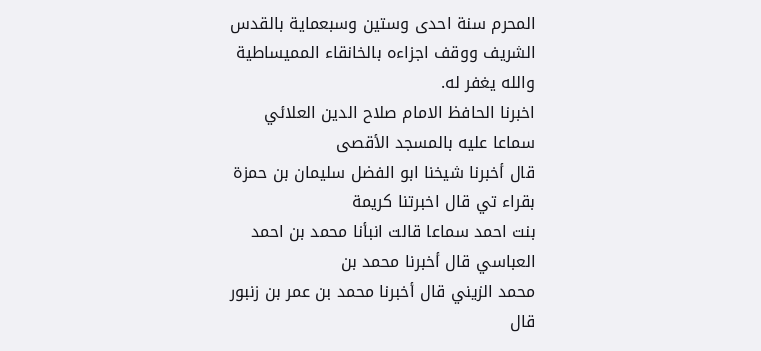المحرم سنة احدى وستين وسبعماية بالقدس
الشريف ووقف اجزاءه بالخانقاء المميساطية والله يغفر له.
اخبرنا الحافظ الامام صلاح الدين العلائي سماعا عليه بالمسجد الأقصى
قال أخبرنا شيخنا ابو الفضل سليمان بن حمزة بقراء تي قال اخبرتنا كريمة
بنت احمد سماعا قالت انبأنا محمد بن احمد العباسي قال أخبرنا محمد بن
محمد الزيني قال أخبرنا محمد بن عمر بن زنبور قال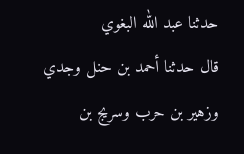حدثنا عبد الله البغوي
قال حدثنا أحمد بن حنل وجدي وزهير بن حرب وسریج بن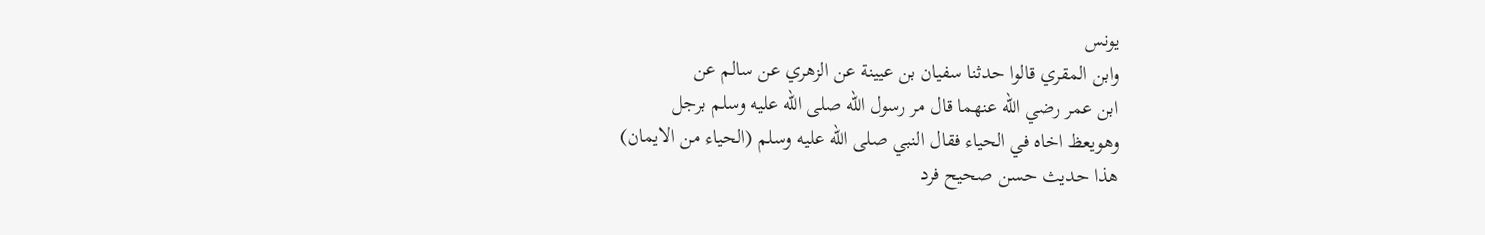یونس
وابن المقري قالوا حدثنا سفيان بن عيينة عن الزهري عن سالم عن
ابن عمر رضي الله عنهما قال مر رسول الله صلى الله عليه وسلم برجل
وهويعظ اخاه في الحياء فقال النبي صلى الله عليه وسلم (الحياء من الايمان)
هذا حديث حسن صحيح فرد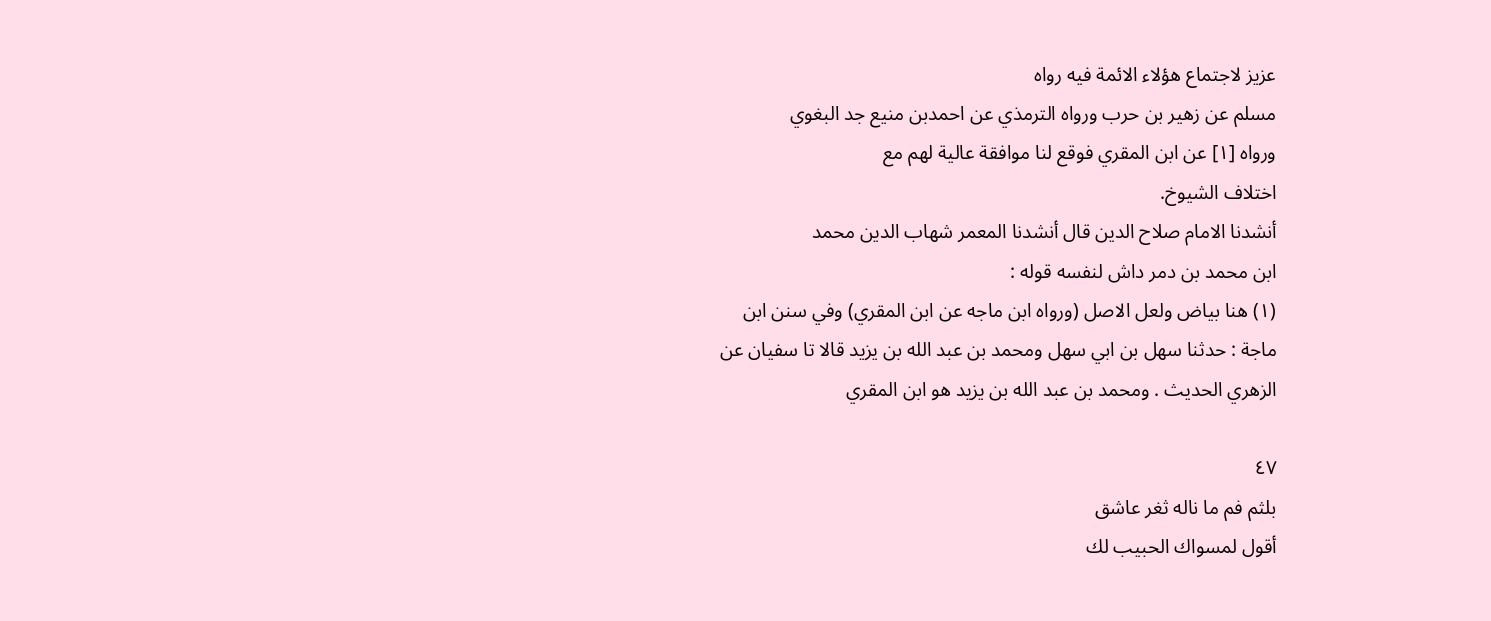عزيز لاجتماع هؤلاء الائمة فيه رواه
مسلم عن زهير بن حرب ورواه الترمذي عن احمدبن منيع جد البغوي
ورواه [١] عن ابن المقري فوقع لنا موافقة عالية لهم مع
اختلاف الشيوخ.
أنشدنا الامام صلاح الدين قال أنشدنا المعمر شهاب الدين محمد
ابن محمد بن دمر داش لنفسه قوله :
(١) هنا بياض ولعل الاصل (ورواه ابن ماجه عن ابن المقري) وفي سنن ابن
ماجة : حدثنا سهل بن ابي سهل ومحمد بن عبد الله بن يزيد قالا تا سفيان عن
الزهري الحديث . ومحمد بن عبد الله بن يزيد هو ابن المقري

٤٧
بلثم فم ما ناله ثغر عاشق
أقول لمسواك الحبيب لك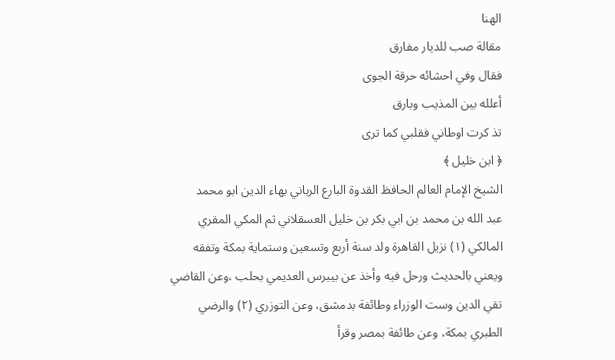الهنا
مقالة صب للديار مفارق
فقال وفي احشائه حرقة الجوى
أعلله بين المذيب وبارق
تذ کرت اوطاني فقلبي كما ترى
﴿ ابن خليل ﴾
الشيخ الإمام العالم الحافظ القدوة البارع الرباني بهاء الدين ابو محمد
عبد الله بن محمد بن ابي بكر بن خليل العسقلاني ثم المكي المقري
المالكي (١) نزيل القاهرة ولد سنة أربع وتسعين وستماية بمكة وتفقه
ويعني بالحديث ورحل فيه وأخذ عن بيبرس العديمي بحلب ،وعن القاضي
تقي الدين وست الوزراء وطائفة بدمشق، وعن التوزري (٢) والرضي
الطبري بمكة، وعن طائفة بمصر وقرأ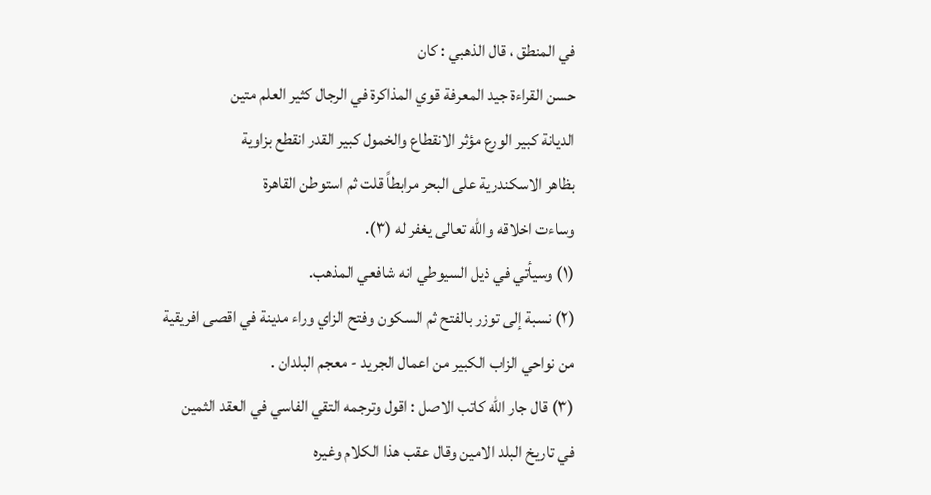في المنطق ، قال الذهبي : كان
حسن القراءة جيد المعرفة قوي المذاكرة في الرجال كثير العلم متين
الديانة كبير الورع مؤثر الانقطاع والخمول كبير القدر انقطع بزاوية
بظاهر الاسكندرية على البحر مرابطاً قلت ثم استوطن القاهرة
وساءت اخلاقه والله تعالى يغفر له (٣).
(١) وسيأتي في ذيل السيوطي انه شافعي المذهب.
(٢) نسبة إلى توزر بالفتح ثم السكون وفتح الزاي وراء مدينة في اقصى افريقية
من نواحي الزاب الكبير من اعمال الجريد - معجم البلدان .
(٣) قال جار الله كاتب الاصل : اقول وترجمه التقي الفاسي في العقد الثمين
في تاريخ البلد الامين وقال عقب هذا الكلام وغيره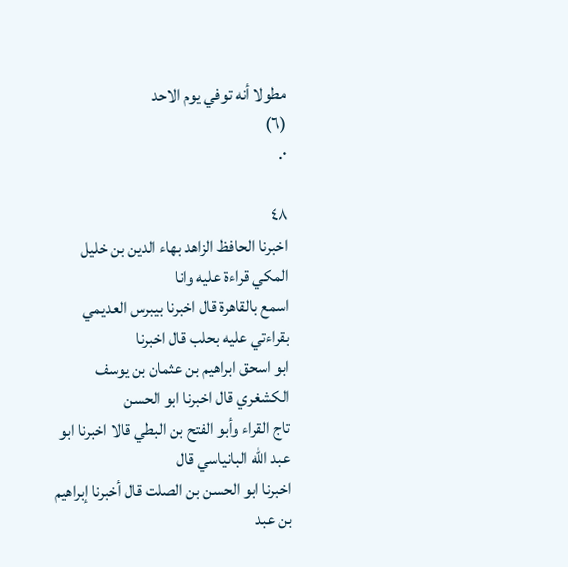مطولا أنه توفي يوم الاحد
(٦)
٠.

٤٨
اخبرنا الحافظ الزاهد بهاء الدين بن خليل المكي قراءة عليه وانا
اسمع بالقاهرة قال اخبرنا بيبرس العديمي بقراءتي عليه بحلب قال اخبرنا
ابو اسحق ابراهيم بن عثمان بن يوسف الكشغري قال اخبرنا ابو الحسن
تاج القراء وأبو الفتح بن البطي قالا اخبرنا ابو عبد الله البانياسي قال
اخبرنا ابو الحسن بن الصلت قال أخبرنا إبراهيم بن عبد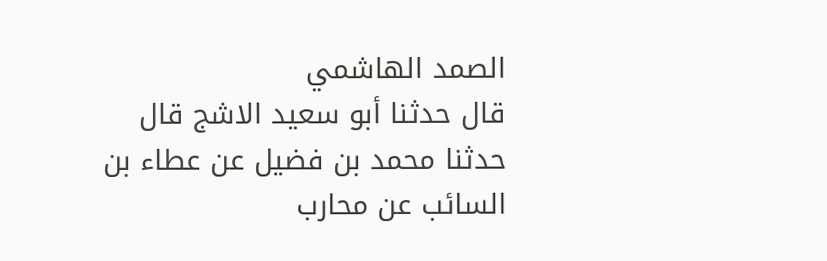الصمد الهاشمي
قال حدثنا أبو سعيد الاشج قال حدثنا محمد بن فضيل عن عطاء بن
السائب عن محارب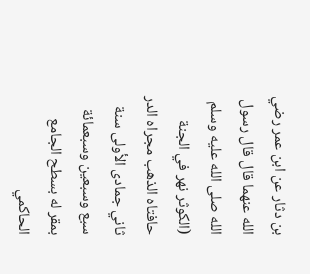بن دثار عن ابن عمر رضي الله عنهما قال قال رسول
الله صلى الله عليه وسلم (الكوثر نهر في الجنة حافتاه الذهب مجراه الدر
ثاني جمادى الأولى سنة سبع وسبعين وسبعمائة بمقر له بسطح الجامع الحاكمي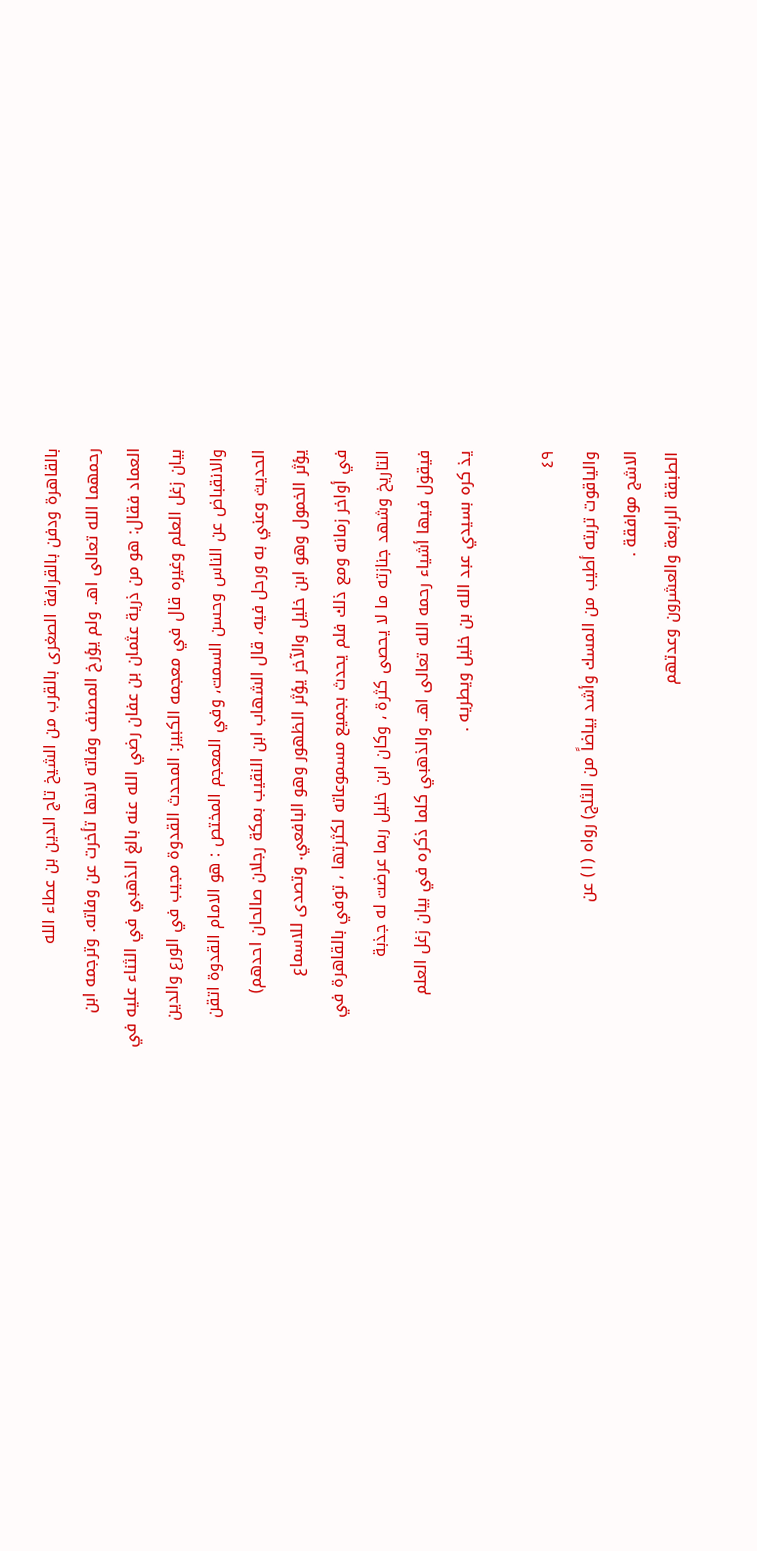بالقاهرة ودفن بالقرافة الصغرى بالقرب من الشيخ تاج الدين بن عطاء الله
رحمهما الله تعالى اهـ. ولم يؤرخ المصنف وفاته لانها تأخرت عن وفاته. وترجمه ابن
العماد فقال: هو من ذرية عثمان بن عفان رضي الله عنه بالغ الذهبي في الثناء عليه في
بيان زغل العلم وغيره قال في معجمه الكبير: المحدث القدوة مجيب في الورع والدين
والانقباض عن الناس وحسن السمت، وفي المعجم المختص : هو الامام القدوة اتقن
الحديث وعني به ورحل فيه، قال الشهاب ابن النقيب بمكة رجلان صالحان احدهم)
يؤثر الخمول وهو ابن خليل والآخر يؤثر الظهور وهو البافعي. وتصدى للاسماع
في أواخر زمانه ومع ذلك فلم يحدث بجميع مسموعاته لكثرتها ، توفي بالقاهرة في
التاريخ وشهد جنازته ما لا يحصى كثرة ، وكان ابن خليل ربما عرضت له جذبة
فيقول فيها أشياء رحمه الله تعالى اهـ. والذهبي كلما ذكره في بيان زغل العلم
يذ کره بسيدي عبد الله بن خليل ويطريه .

٤٩
والياقوت تربته أطيب من المسك وأشد بياضاً من الثلج) رواه (١) عن
الاشج موافقة .
الطبقة الرابعة والعشرون وعدتهم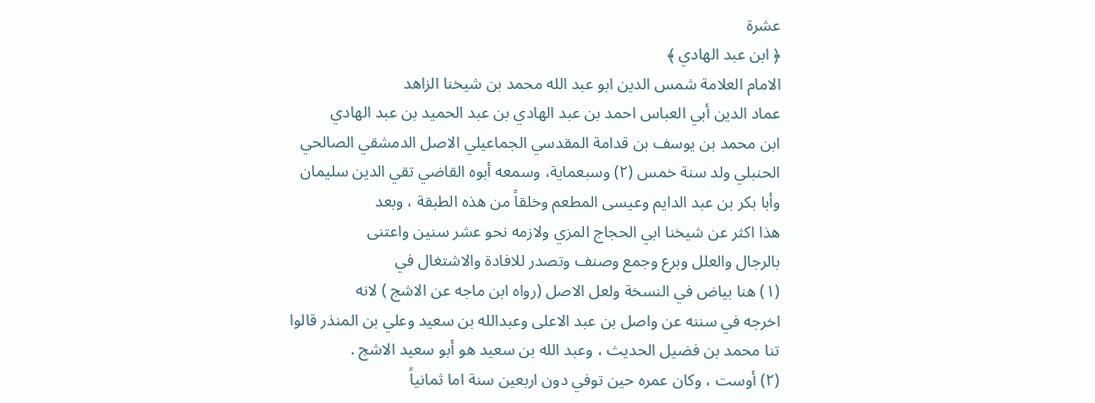عشرة
﴿ ابن عبد الهادي ﴾
الامام العلامة شمس الدين ابو عبد الله محمد بن شيخنا الزاهد
عماد الدين أبي العباس احمد بن عبد الهادي بن عبد الحميد بن عبد الهادي
ابن محمد بن يوسف بن قدامة المقدسي الجماعيلي الاصل الدمشقي الصالحي
الحنبلي ولد سنة خمس (٢) وسبعماية، وسمعه أبوه القاضي تقي الدين سليمان
وأبا بكر بن عبد الدايم وعيسى المطعم وخلقاً من هذه الطبقة ، وبعد
هذا اكثر عن شيخنا ابي الحجاج المزي ولازمه نحو عشر سنين واعتنى
بالرجال والعلل وبرع وجمع وصنف وتصدر للافادة والاشتغال في
(١) هنا بياض في النسخة ولعل الاصل (رواه ابن ماجه عن الاشج ) لانه
اخرجه في سننه عن واصل بن عبد الاعلى وعبدالله بن سعيد وعلي بن المنذر قالوا
تنا محمد بن فضيل الحديث ، وعبد الله بن سعيد هو أبو سعيد الاشج .
(٢) أوست ، وكان عمره حين توفي دون اربعين سنة اما ثمانياً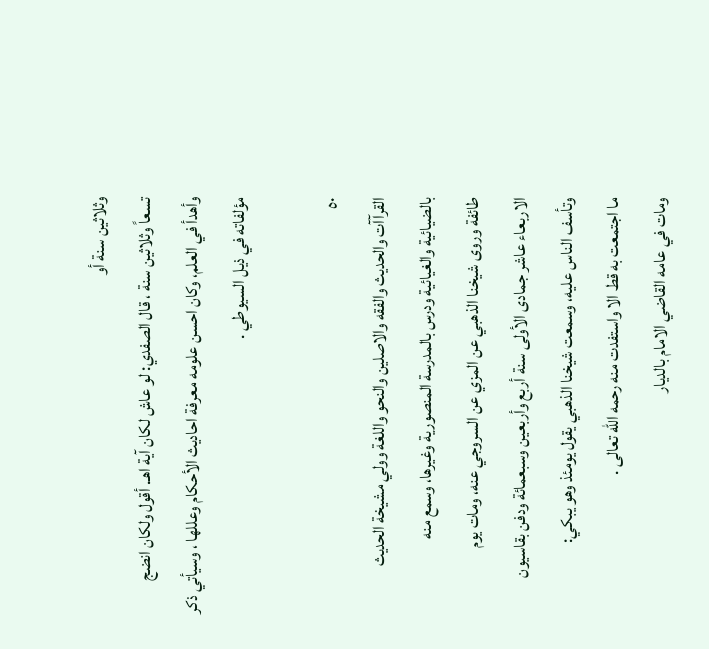وثلاثين سنة أو
تسعاً وثلاثين سنة ، قال الصفدي: لو عاش لكان آية اهـ. أقول ولكان انضج
وأهدأ في العلم، وكان احسن علومه معرفة احاديث الأحكام وعللها ، وسيأتي ذكر
مؤلفاته في ذيل السيوطي .

٥٠
القرآآت والحديث والفقه والاصلين والنحو واللغة وولي مشيخة الحديث
بالضيائية والغيائية ودرس بالمدرسة المنصورية وغيرها، وسمع منه
طائفة وروى شيخنا الذهبي عن المزي عن السروجي عنه، ومات يوم
الاربعاء عاشر جمادى الأولى سنة أربع وأربعين وسبعمائة ودفن بقاسيون
وتأسف الناس عليه، وسمعت شيخنا الذهبي يقول يومئذ وهو يبكي:
ما اجتمعت به قط الا واستفدت منه رحمه الله تعالى .
ومات في عامه القاضي الامام بالديار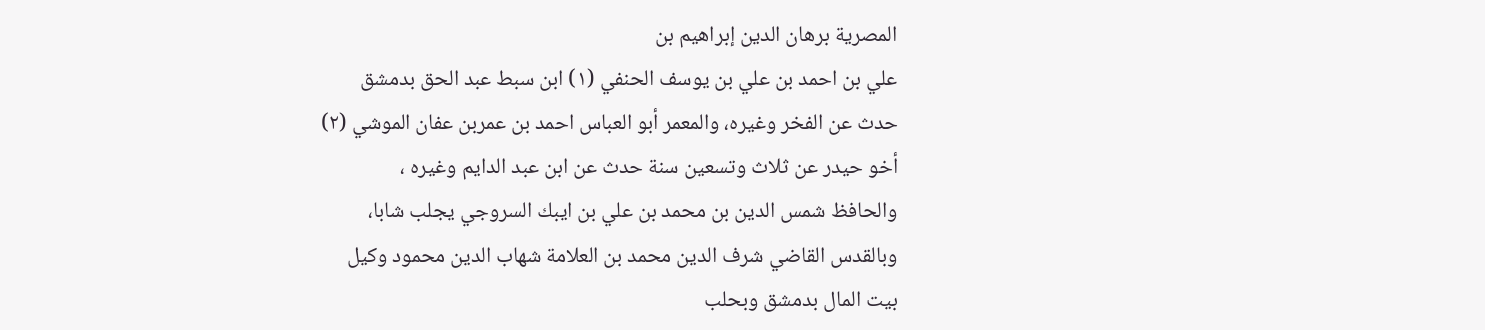المصرية برهان الدين إبراهيم بن
علي بن احمد بن علي بن يوسف الحنفي (١) ابن سبط عبد الحق بدمشق
حدث عن الفخر وغيره، والمعمر أبو العباس احمد بن عمربن عفان الموشي (٢)
أخو حيدر عن ثلاث وتسعين سنة حدث عن ابن عبد الدايم وغيره ،
والحافظ شمس الدين بن محمد بن علي بن ايبك السروجي يجلب شابا،
وبالقدس القاضي شرف الدين محمد بن العلامة شهاب الدين محمود وكيل
بيت المال بدمشق وبحلب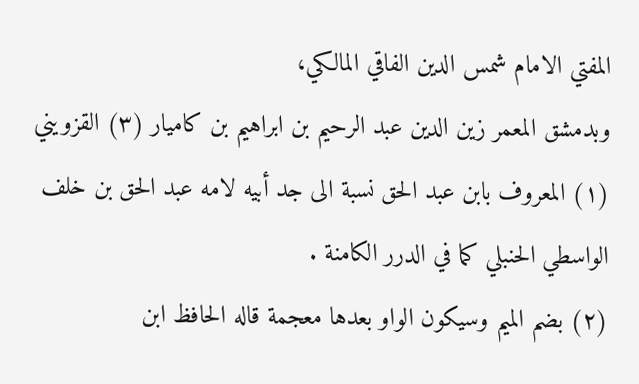المفتي الامام شمس الدين الفاقي المالكي،
وبدمشق المعمر زين الدين عبد الرحيم بن ابراهيم بن كاميار (٣) القزويني
(١) المعروف بابن عبد الحق نسبة الى جد أبيه لامه عبد الحق بن خلف
الواسطي الحنبلي كما في الدرر الكامنة .
(٢) بضم الميم وسيكون الواو بعدها معجمة قاله الحافظ ابن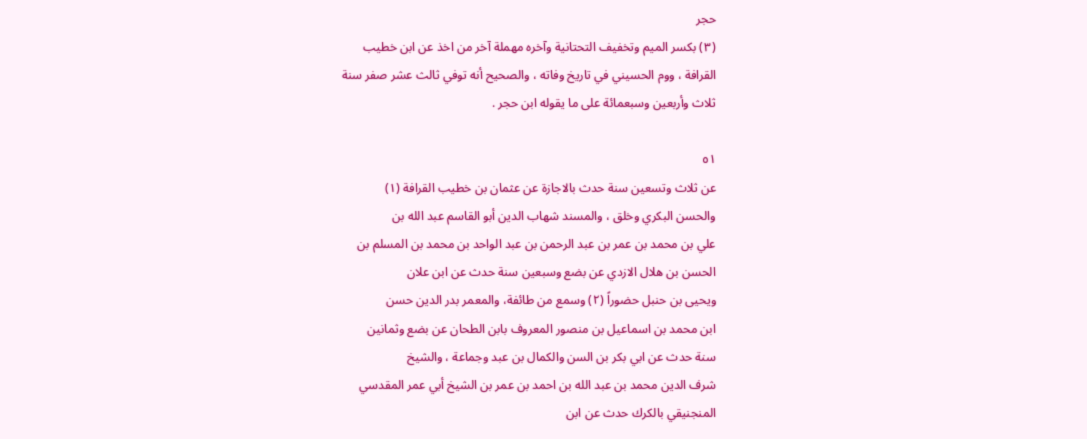حجر
(٣) بكسر الميم وتخفيف التحتانية وآخره مهملة آخر من اخذ عن ابن خطيب
القرافة ، ووم الحسيني في تاريخ وفاته ، والصحيح أنه توفي ثالث عشر صفر سنة
ثلاث وأربعين وسبعمائة على ما يقوله ابن حجر .

٥١
عن ثلاث وتسعين سنة حدث بالاجازة عن عثمان بن خطيب القرافة (١)
والحسن البكري وخلق ، والمسند شهاب الدين أبو القاسم عبد الله بن
علي بن محمد بن عمر بن عبد الرحمن بن عبد الواحد بن محمد بن المسلم بن
الحسن بن هلال الازدي عن بضع وسبعين سنة حدث عن ابن علان
ويحيى بن حنبل حضوراً (٢) وسمع من طائفة، والمعمر بدر الدين حسن
ابن محمد بن اسماعيل بن منصور المعروف بابن الطحان عن بضع وثمانين
سنة حدث عن ابي بكر بن السن والكمال بن عبد وجماعة ، والشيخ
شرف الدين محمد بن عبد الله بن احمد بن عمر بن الشيخ أبي عمر المقدسي
المنجنيقي بالكرك حدث عن ابن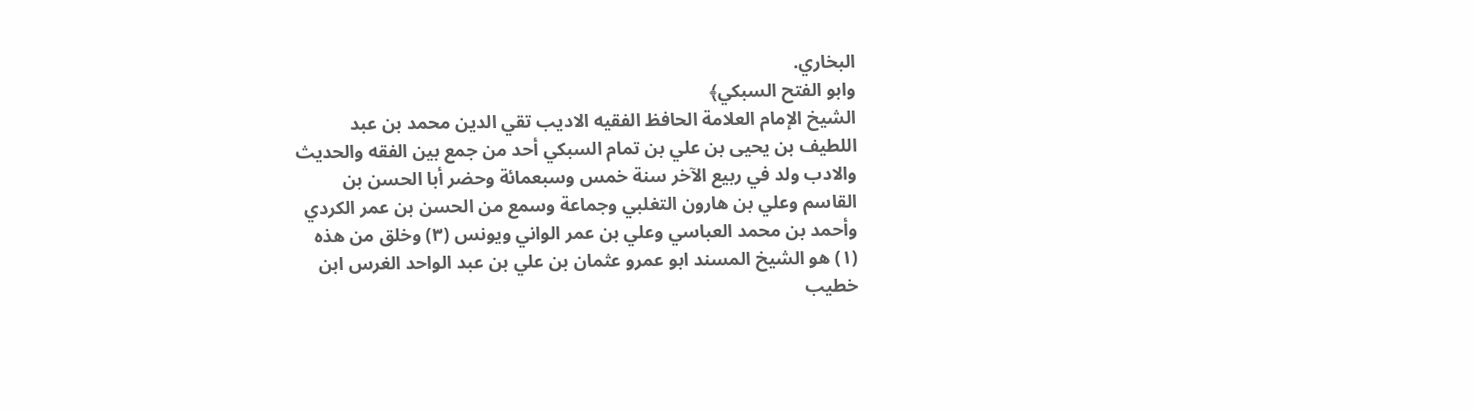البخاري.
وابو الفتح السبكي﴾
الشيخ الإمام العلامة الحافظ الفقيه الاديب تقي الدين محمد بن عبد
اللطيف بن يحيى بن علي بن تمام السبكي أحد من جمع بين الفقه والحديث
والادب ولد في ربيع الآخر سنة خمس وسبعمائة وحضر أبا الحسن بن
القاسم وعلي بن هارون التغلبي وجماعة وسمع من الحسن بن عمر الكردي
وأحمد بن محمد العباسي وعلي بن عمر الواني ويونس (٣) وخلق من هذه
(١) هو الشيخ المسند ابو عمرو عثمان بن علي بن عبد الواحد الغرس ابن
خطيب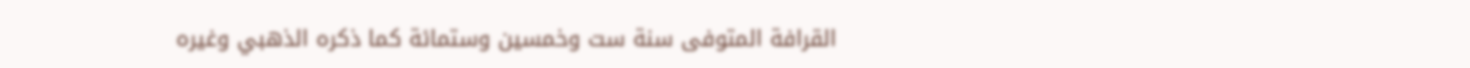القرافة المتوفى سنة ست وخمسين وستمائة كما ذكره الذهبي وغيره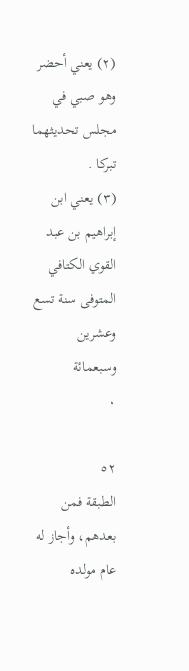(٢) يعني أحضر وهو صبي في مجلس تحديثهما تبركا .
(٣) يعني ابن إبراهيم بن عبد القوي الكتافي المتوفى سنة تسع وعشرين وسبعمائة
٠

٥٢
الطبقة فمن بعدهم، وأجاز له عام مولده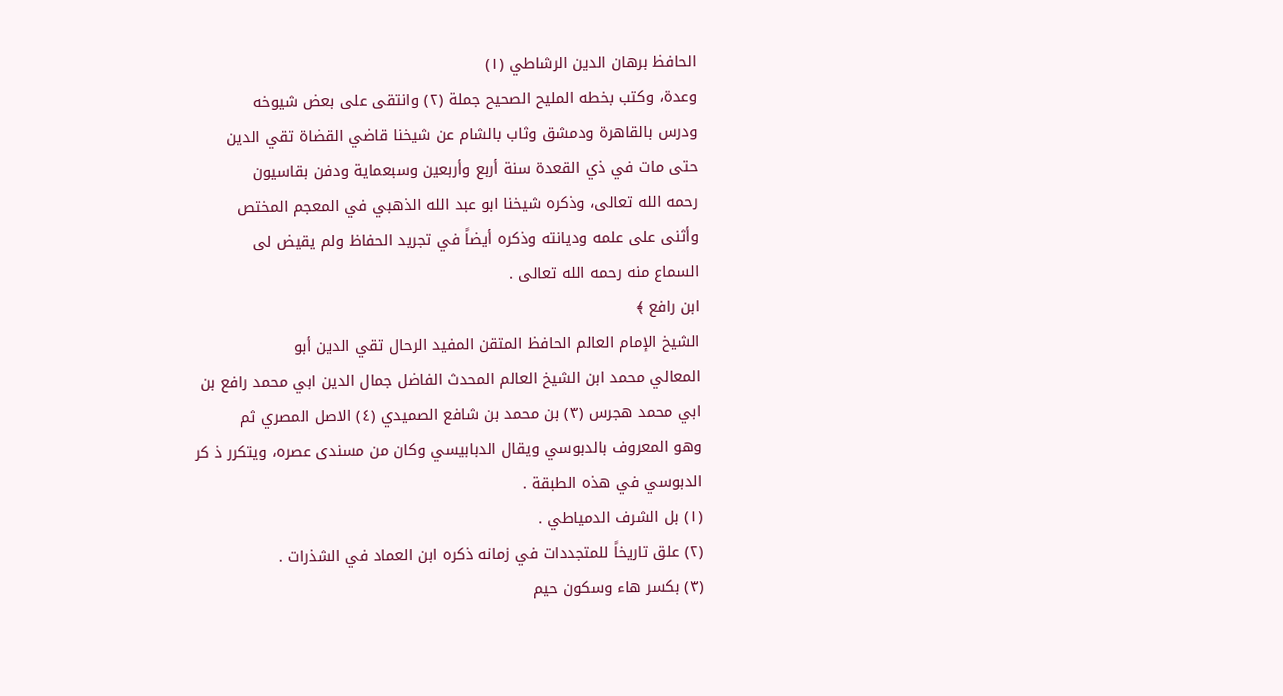الحافظ برهان الدين الرشاطي (١)
وعدة، وكتب بخطه المليح الصحيح جملة (٢) وانتقى على بعض شيوخه
ودرس بالقاهرة ودمشق وثاب بالشام عن شيخنا قاضي القضاة تقي الدين
حتى مات في ذي القعدة سنة أربع وأربعين وسبعماية ودفن بقاسيون
رحمه الله تعالى، وذكره شيخنا ابو عبد الله الذهبي في المعجم المختص
وأثنى على علمه وديانته وذكره أيضاً في تجريد الحفاظ ولم يقيض لى
السماع منه رحمه الله تعالى .
ابن رافع ﴾
الشيخ الإمام العالم الحافظ المتقن المفيد الرحال تقي الدين أبو
المعالي محمد ابن الشيخ العالم المحدث الفاضل جمال الدين ابي محمد رافع بن
ابي محمد هجرس (٣) بن محمد بن شافع الصميدي (٤) الاصل المصري ثم
وهو المعروف بالدبوسي ويقال الدبابيسي وكان من مسندى عصره، ويتكرر ذ كر
الدبوسي في هذه الطبقة .
(١) بل الشرف الدمياطي .
(٢) علق تاريخاً للمتجددات في زمانه ذكره ابن العماد في الشذرات .
(٣) بكسر هاء وسكون حيم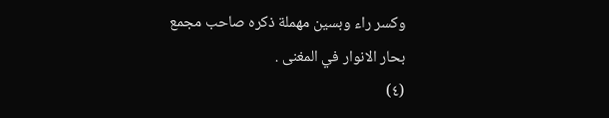وكسر راء وبسين مهملة ذكره صاحب مجمع
بحار الانوار في المغنى .
(٤)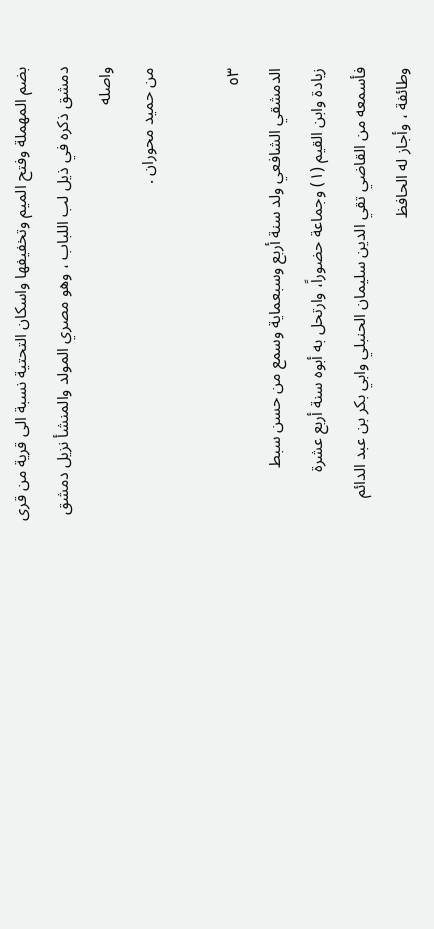بضم المهملة وفتح الميم وتخفيفها واسكان التحتية نسبة الى قرية من قرى
دمشق ذكره في ذيل لب اللباب ، وهو مصري المولد والمنشأ نزيل دمشق واصله
من حميد محوران .

٥٣
الدمشقي الشافعي ولد سنة أربع وسبعماية وسمع من حسن سبط
زيادة وابن القيم (١) وجماعة حضوراً، وارتحل به أبوه سنة أربع عشرة
فأسمعه من القاضي تقي الدين سليمان الحنبلي وابي بكر بن عبد الدائم
وطائفة ، وأجاز له الحافظ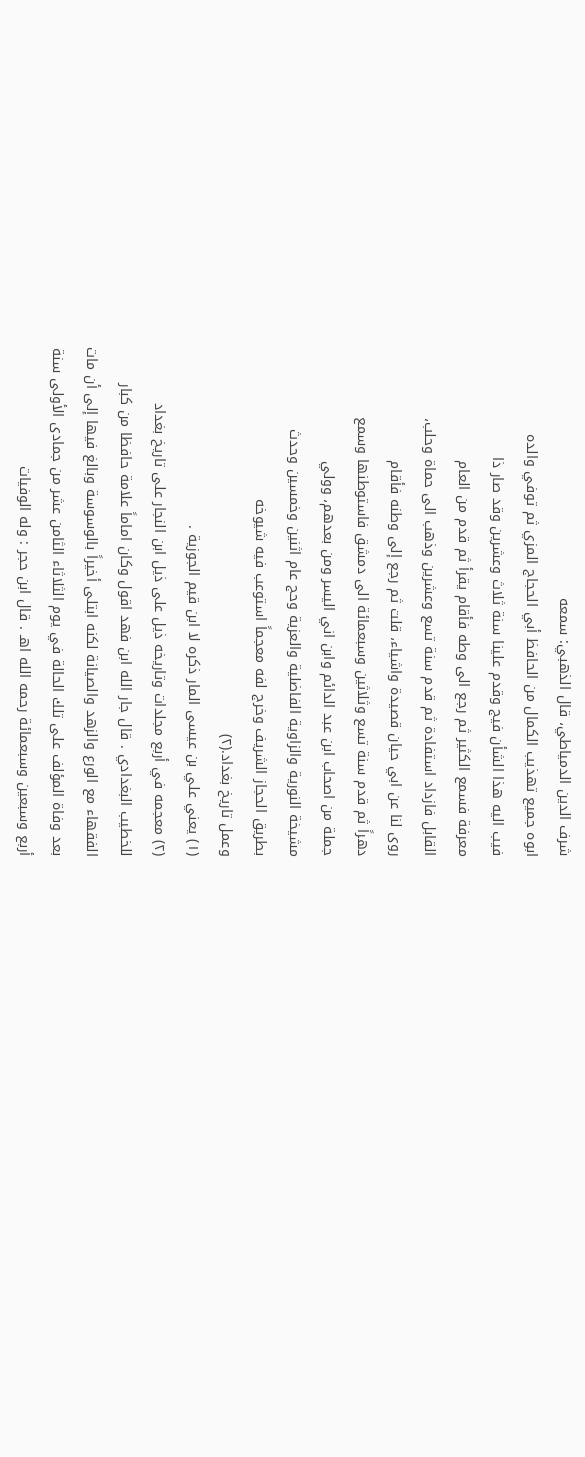شرف الدين الدمياطي، قال الذهبي: سمعه
ابوه جميع تهذيب الكمال من الحافظ أبي الحجاج المزي ثم توفي والده
فيب اليه هذا الشأن فيج وقدم علينا سنة ثلاث وعشرين وقد صار ذا
معرفة فسمع الكثير ثم رجع الى وطه فأقام يقرأ ثم قدم من العام
القابل فازداد استفادة ثم قدم سنة تسع وعشرين وذهب الى حماة وحلب،
روى لنا عن ابي حيان قصيدة واشياء، قلت ثم رجع إلى وطنه فأقام
دهراً ثم قدم سنة تسع وثلاثين وسبعمائة الى دمشق فاستوطنها وسمع
جملة من اصحاب ابن عبد الدائم وابن اني اليسر ومن بعدهم، وولي
مشيخة النورية والزاوية الفاضلية والعزية وحج عام اثنين وخمسين وحدث
بطريق الحجاز الشريف وخرج لفه معجماً استوعب فيه شيوخه
وعمل تاريخ بغداد.(٢)
(١) يعني علي بن عيسى المار ذكره لا ابن قيم الجوزية .
(٢) معجمه في أربع مجلدات وتاريخه ذيل على ذيل ابن النجار على تاريخ بغداد
للخطيب البغدادي . قال جار الله ابن فهد اقول وكان اماماً علامة حافظا من كبار
الفقهاء مع الورع والزهد والصيانة لكنه ابتلى أخيراً بالوسوسة وبالغ فيها إلى أن مات
بعد وفاة المؤلف على تلك الحالة في يوم الثلاثاء الثامن عشر من جمادى الأولى سنة
أربع وسبعين وسبعمائة رحمه الله اهـ . قال ابن حجر : وله الوفيات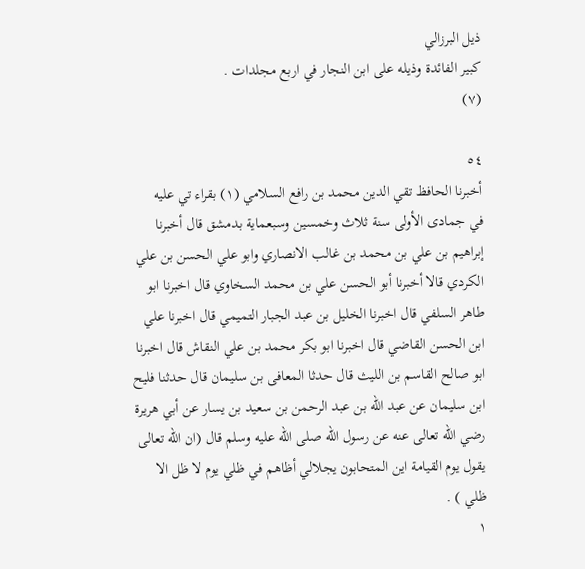ذيل البرزالي
كبير الفائدة وذيله على ابن النجار في اربع مجلدات .
(٧)

٥٤
أخبرنا الحافظ تقي الدين محمد بن رافع السلامي (١) بقراء تي عليه
في جمادى الأولى سنة ثلاث وخمسين وسبعماية بدمشق قال أخبرنا
إبراهيم بن علي بن محمد بن غالب الانصاري وابو علي الحسن بن علي
الكردي قالا أخبرنا أبو الحسن علي بن محمد السخاوي قال اخبرنا ابو
طاهر السلفي قال اخبرنا الخليل بن عبد الجبار التميمي قال اخبرنا علي
ابن الحسن القاضي قال اخبرنا ابو بكر محمد بن علي النقاش قال اخبرنا
ابو صالح القاسم بن الليث قال حدثا المعافى بن سليمان قال حدثنا فليح
ابن سليمان عن عبد الله بن عبد الرحمن بن سعيد بن يسار عن أبي هريرة
رضي الله تعالى عنه عن رسول الله صلى الله عليه وسلم قال (ان الله تعالى
يقول يوم القيامة اين المتحابون يجلالي أظاهم في ظلي يوم لا ظل الا
ظلي ) .
١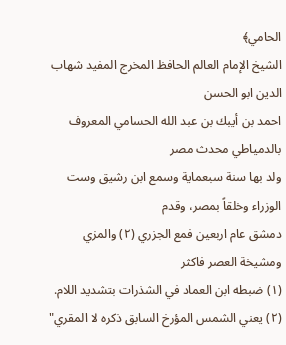الحامي﴾
الشيخ الإمام العالم الحافظ المخرج المفيد شهاب الدين ابو الحسن
احمد بن أيبك بن عبد الله الحسامي المعروف بالدمياطي محدث مصر
ولد بها سنة سبعماية وسمع ابن رشيق وست الوزراء وخلقاً بمصر، وقدم
دمشق عام اربعين فمع الجزري (٢) والمزي ومشيخة العصر فاكثر
(١) ضبطه ابن العماد في الشذرات بتشديد اللام.
(٢) يعني الشمس المؤرخ السابق ذكره لا المقري"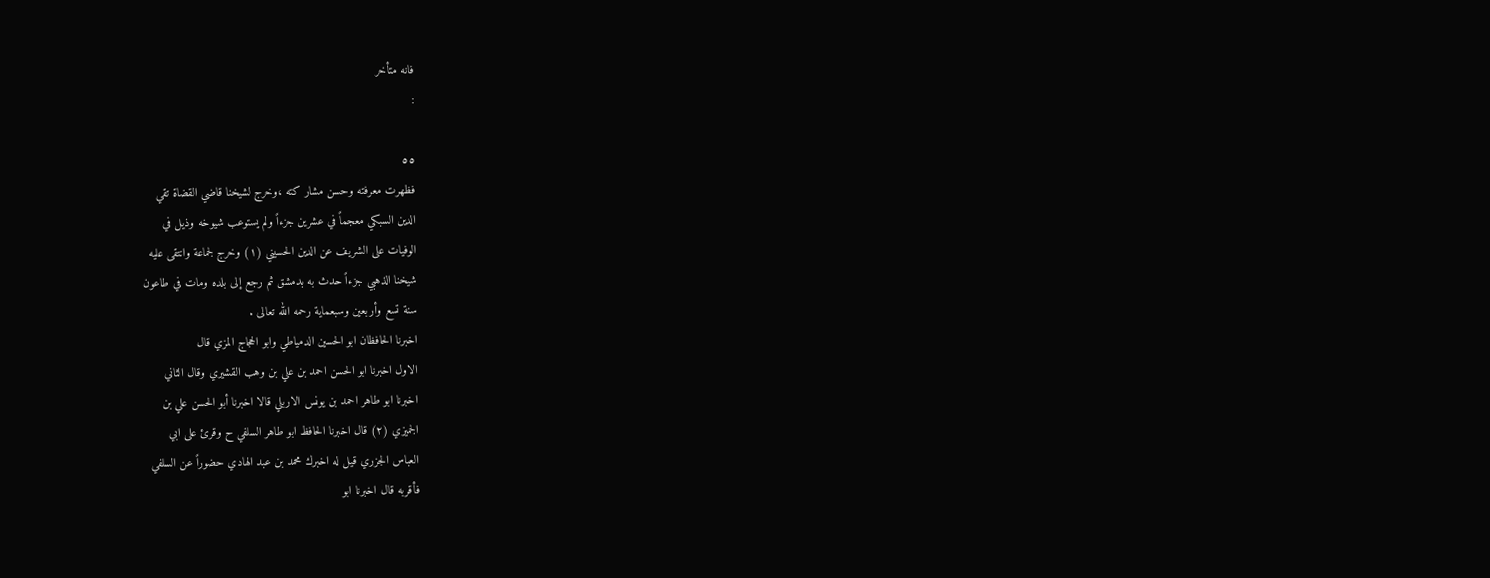فانه متأخر
:

٥٥
فظهرت معرفته وحسن مشار كته ،وخرج لشيخنا قاضي القضاة تقي
الدين السبكي معجماً في عشرين جزءاً ولم يستوعب شيوخه وذيل في
الوفيات على الشريف عن الدين الحسيني (١) وخرج لجماعة وانتقى عليه
شيخنا الذهبي جزءاً حدث به بدمشق ثم رجع إلى بلده ومات في طاعون
سنة تسع وأربعين وسبعماية رحمه الله تعالى .
اخبرنا الحافظان ابو الحسين الدمياطي وابو الحجاج المزي قال
الاول اخبرنا ابو الحسن احمد بن علي بن وهب القشيري وقال الثاني
اخبرنا ابو طاهر احمد بن يونس الاربلي قالا اخبرنا أبو الحسن علي بن
الجميزي (٢) قال اخبرنا الحافظ ابو طاهر السلفي ح وقرئ على ابي
العباس الجزري قيل له اخبرك محمد بن عبد الهادي حضوراً عن السلفي
فأقربه قال اخبرنا ابو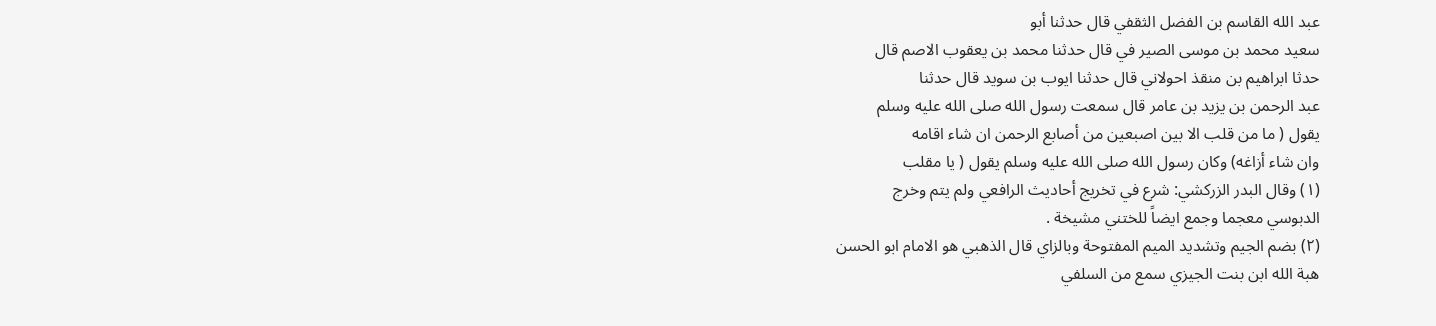عبد الله القاسم بن الفضل الثقفي قال حدثنا أبو
سعيد محمد بن موسى الصير في قال حدثنا محمد بن يعقوب الاصم قال
حدثا ابراهيم بن منقذ احولاني قال حدثنا ایوب بن سويد قال حدثنا
عبد الرحمن بن يزيد بن عامر قال سمعت رسول الله صلى الله عليه وسلم
يقول ( ما من قلب الا بين اصبعين من أصابع الرحمن ان شاء اقامه
وان شاء أزاغه) وكان رسول الله صلى الله عليه وسلم يقول ( يا مقلب
(١) وقال البدر الزركشي: شرع في تخريج أحاديث الرافعي ولم يتم وخرج
الدبوسي معجما وجمع ايضاً للختني مشيخة .
(٢) بضم الجيم وتشديد الميم المفتوحة وبالزاي قال الذهبي هو الامام ابو الحسن
هبة الله ابن بنت الجيزي سمع من السلفي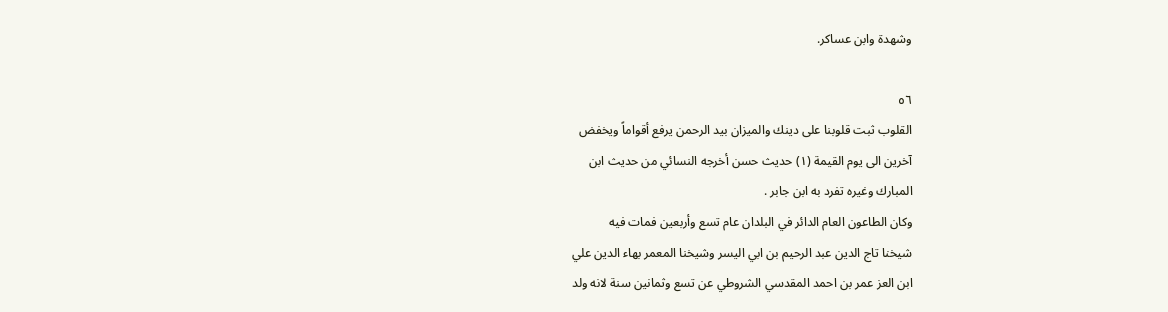وشهدة وابن عساكر.

٥٦
القلوب ثبت قلوبنا على دينك والميزان بيد الرحمن يرفع أقواماً ويخفض
آخرين الى يوم القيمة (١) حديث حسن أخرجه النسائي من حديث ابن
المبارك وغيره تفرد به ابن جابر .
وكان الطاعون العام الدائر في البلدان عام تسع وأربعين فمات فيه
شيخنا تاج الدين عبد الرحيم بن ابي اليسر وشيخنا المعمر بهاء الدين علي
ابن العز عمر بن احمد المقدسي الشروطي عن تسع وثمانين سنة لانه ولد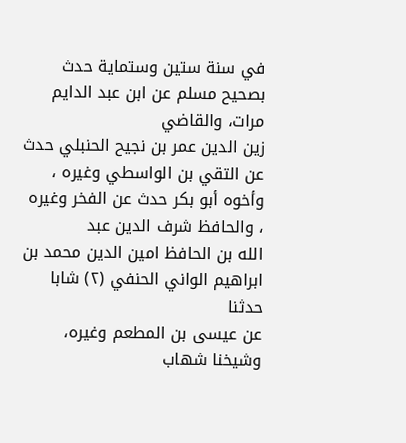في سنة ستين وستماية حدث بصحيح مسلم عن ابن عبد الدايم مرات، والقاضي
زين الدين عمر بن نجيح الحنبلي حدث عن التقي بن الواسطي وغيره ،
وأخوه أبو بكر حدث عن الفخر وغيره ، والحافظ شرف الدين عبد
الله بن الحافظ امين الدين محمد بن ابراهيم الواني الحنفي (٢) شابا حدثنا
عن عيسى بن المطعم وغيره، وشيخنا شهاب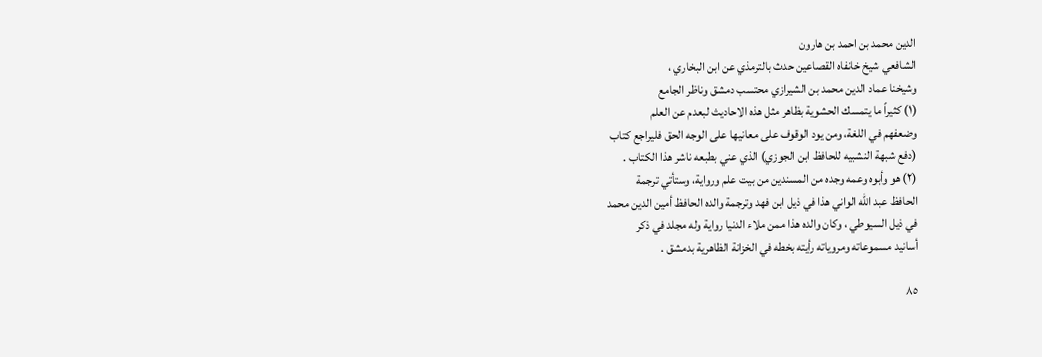الدين محمد بن احمد بن هارون
الشافعي شيخ خانفاه القصاعين حدث بالترمذي عن ابن البخاري ،
وشيخنا عماد الدين محمد بن الشيرازي محتسب دمشق وناظر الجامع
(١) كثيراً ما يتمسك الحشوية بظاهر مثل هذه الاحاديث لبعدم عن العلم
وضعفهم في اللغة، ومن يود الوقوف على معانيها على الوجه الحق فليراجع كتاب
(دفع شبهة النشبيه للحافظ ابن الجوزي) الذي عني بطبعه ناشر هذا الكتاب .
(٢) هو وأبوه وعمه وجده من المسندين من بيت علم ورواية، وستأتي ترجمة
الحافظ عبد الله الواني هذا في ذيل ابن فهد وترجمة والده الحافظ أمين الدين محمد
في ذيل السيوطي ، وكان والده هذا ممن ملاء الدنيا رواية وله مجلد في ذكر
أسانيد مسموعاته ومروياته رأيته بخطه في الخزانة الظاهرية بدمشق .

٨٥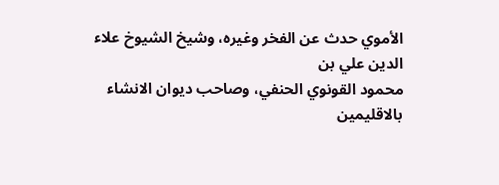الأموي حدث عن الفخر وغيره، وشيخ الشيوخ علاء الدين علي بن
محمود القونوي الحنفي، وصاحب ديوان الانشاء بالاقليمين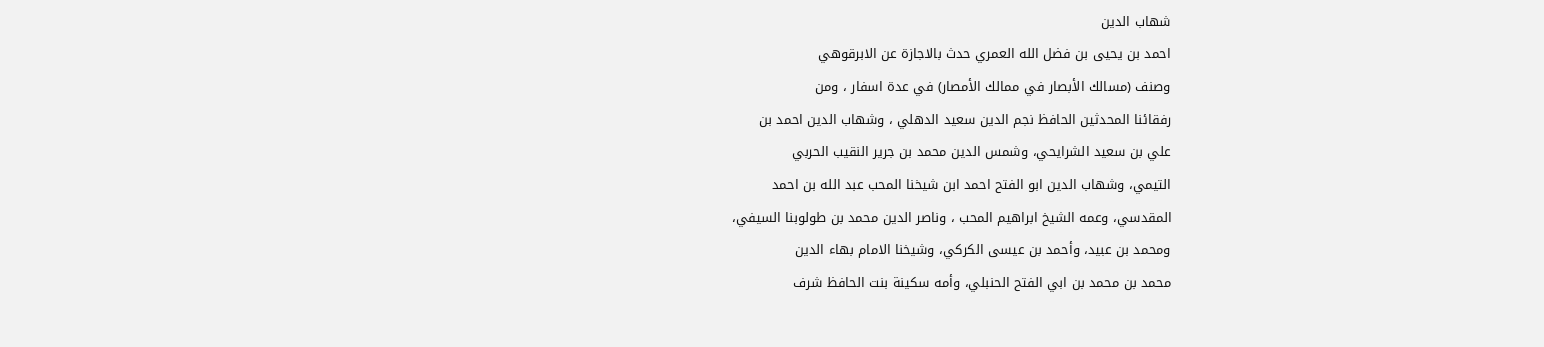شهاب الدين
احمد بن يحيى بن فضل الله العمري حدث بالاجازة عن الابرقوهي
وصنف (مسالك الأبصار في ممالك الأمصار) في عدة اسفار ، ومن
رفقائنا المحدثين الحافظ نجم الدين سعيد الدهلي ، وشهاب الدين احمد بن
علي بن سعيد الشرايحي، وشمس الدين محمد بن جرير النقيب الحربي
التيمي، وشهاب الدين ابو الفتح احمد ابن شيخنا المحب عبد الله بن احمد
المقدسي، وعمه الشيخ ابراهيم المحب ، وناصر الدين محمد بن طولوبنا السيفي،
ومحمد بن عبيد، وأحمد بن عيسى الكركي، وشيخنا الامام بهاء الدين
محمد بن محمد بن ابي الفتح الحنبلي، وأمه سكينة بنت الحافظ شرف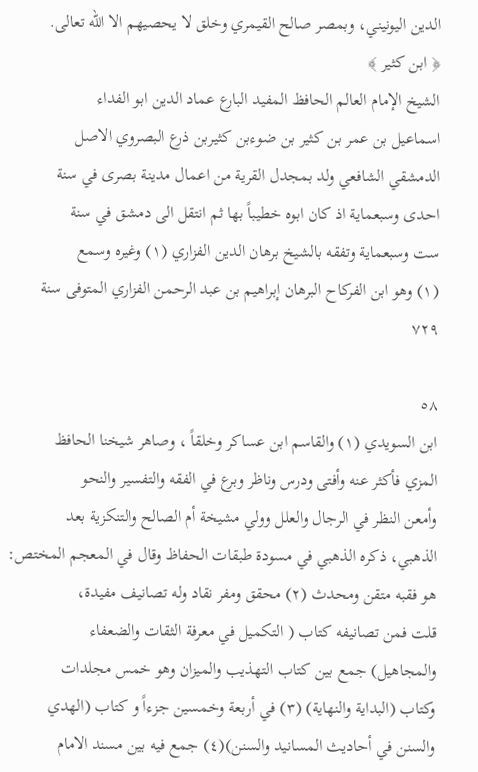الدين اليونيني، وبمصر صالح القيمري وخلق لا يحصيهم الا الله تعالى.
﴿ ابن كثير ﴾
الشيخ الإمام العالم الحافظ المفيد البارع عماد الدين ابو الفداء
اسماعيل بن عمر بن كثير بن ضوءبن كثيربن ذرع البصروي الاصل
الدمشقي الشافعي ولد بمجدل القرية من اعمال مدينة بصرى في سنة
احدى وسبعماية اذ كان ابوه خطيباً بها ثم انتقل الى دمشق في سنة
ست وسبعماية وتفقه بالشيخ برهان الدين الفزاري (١) وغيره وسمع
(١) وهو ابن الفركاح البرهان إبراهيم بن عبد الرحمن الفزاري المتوفى سنة
٧٢٩

٥٨
ابن السويدي (١) والقاسم ابن عساكر وخلقاً ، وصاهر شيخنا الحافظ
المزي فأكثر عنه وأفتى ودرس وناظر وبرع في الفقه والتفسير والنحو
وأمعن النظر في الرجال والعلل وولي مشيخة أم الصالح والتنكزية بعد
الذهبي، ذكره الذهبي في مسودة طبقات الحفاظ وقال في المعجم المختص:
هو فقبه متقن ومحدث (٢) محقق ومفر نقاد وله تصانيف مفيدة،
قلت فمن تصانيفه كتاب ( التكميل في معرفة الثقات والضعفاء
والمجاهيل) جمع بين كتاب التهذيب والميزان وهو خمس مجلدات
وكتاب (البداية والنهاية) (٣) في أربعة وخمسين جزءاً و كتاب (الهدي
والسنن في أحاديث المسانيد والسنن)(٤) جمع فيه بين مسند الامام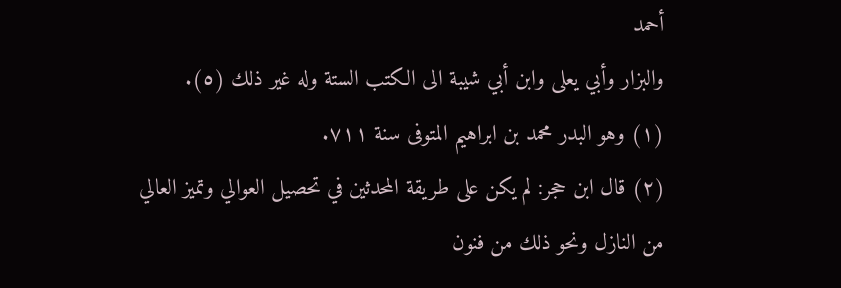أحمد
والبزار وأبي يعلى وابن أبي شيبة الى الكتب الستة وله غير ذلك (٥).
(١) وهو البدر محمد بن ابراهيم المتوفى سنة ٧١١.
(٢) قال ابن حجر: لم يكن على طريقة المحدثين في تحصيل العوالي وتميز العالي
من النازل ونحو ذلك من فنون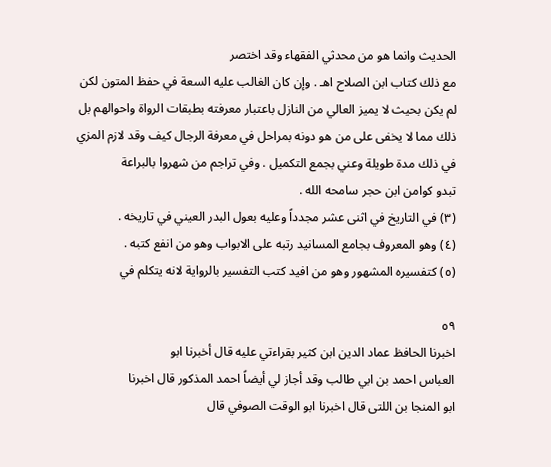الحديث وانما هو من محدثي الفقهاء وقد اختصر
مع ذلك كتاب ابن الصلاح اهـ . وإن كان الغالب عليه السعة في حفظ المتون لكن
لم يكن بحيث لا يميز العالي من النازل باعتبار معرفته بطبقات الرواة واحوالهم بل
ذلك مما لا يخفى على من هو دونه بمراحل في معرفة الرجال كيف وقد لازم المزي
في ذلك مدة طويلة وعني بجمع التكميل . وفي تراجم من شهروا بالبراعة
تبدو كوامن ابن حجر سامحه الله .
(٣) في التاريخ في اثنى عشر مجدداً وعليه بعول البدر العيني في تاريخه .
(٤) وهو المعروف بجامع المسانيد رتبه على الابواب وهو من انفع كتبه .
(٥) كتفسيره المشهور وهو من افيد كتب التفسير بالرواية لانه يتكلم في

٥٩
اخبرنا الحافظ عماد الدين ابن كثير بقراءتي عليه قال أخبرنا ابو
العباس احمد بن ابي طالب وقد أجاز لي أيضاً احمد المذكور قال اخبرنا
ابو المنجا بن اللتى قال اخبرنا ابو الوقت الصوفي قال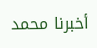أخبرنا محمد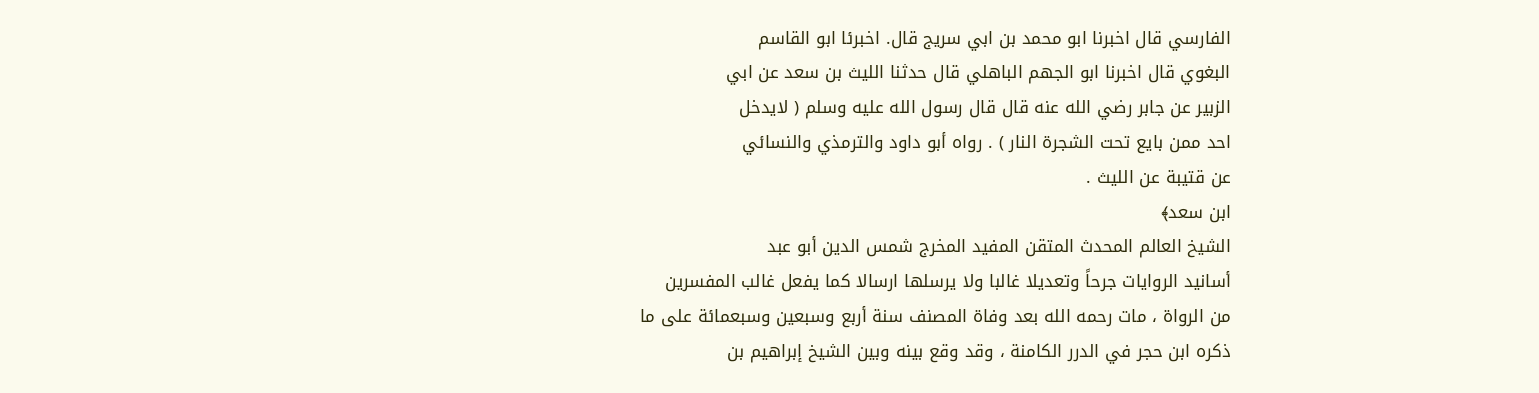الفارسي قال اخبرنا ابو محمد بن ابي سريج قال. اخبرئا ابو القاسم
البغوي قال اخبرنا ابو الجهم الباهلي قال حدثنا الليث بن سعد عن ابي
الزبير عن جابر رضي الله عنه قال قال رسول الله عليه وسلم ( لايدخل
احد ممن بايع تحت الشجرة النار ) . رواه أبو داود والترمذي والنسائي
عن قتيبة عن الليث .
ابن سعد﴾
الشيخ العالم المحدث المتقن المفيد المخرج شمس الدين أبو عبد
أسانيد الروايات جرحاً وتعديلا غالبا ولا يرسلها ارسالا كما يفعل غالب المفسرين
من الرواة ، مات رحمه الله بعد وفاة المصنف سنة أربع وسبعين وسبعمائة على ما
ذكره ابن حجر في الدرر الكامنة ، وقد وقع بينه وبين الشيخ إبراهيم بن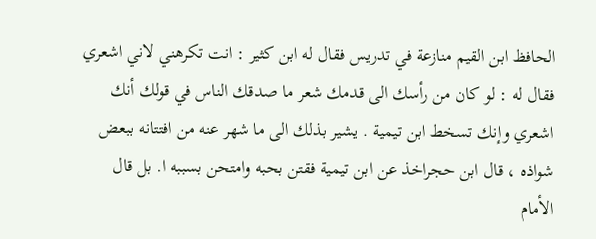الحافظ ابن القيم منازعة في تدريس فقال له ابن كثير : انت تكرهني لاني اشعري
فقال له : لو كان من رأسك الى قدمك شعر ما صدقك الناس في قولك أنك
اشعري وإنك تسخط ابن تيمية . يشير بذلك الى ما شهر عنه من افتتانه ببعض
شواذه ، قال ابن حجراخذ عن ابن تيمية فقتن بحبه وامتحن بسببه ا. بل قال
الأمام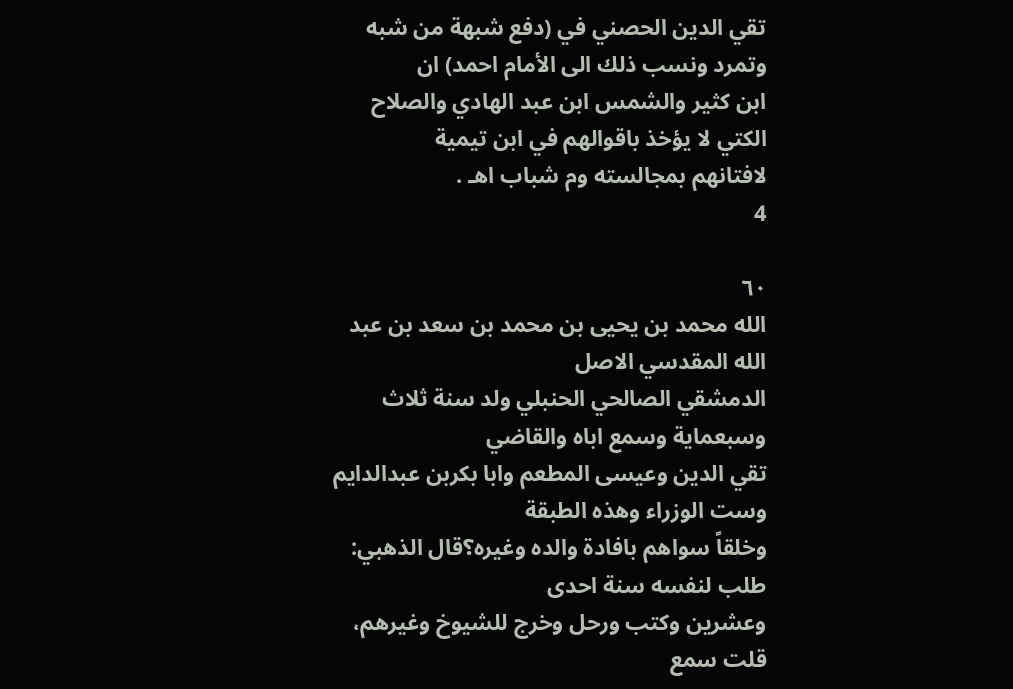تقي الدين الحصني في (دفع شبهة من شبه وتمرد ونسب ذلك الى الأمام احمد) ان
ابن كثير والشمس ابن عبد الهادي والصلاح الكتي لا يؤخذ باقوالهم في ابن تيمية
لافتانهم بمجالسته وم شباب اهـ .
4

٦٠
الله محمد بن يحيى بن محمد بن سعد بن عبد الله المقدسي الاصل
الدمشقي الصالحي الحنبلي ولد سنة ثلاث وسبعماية وسمع اباه والقاضي
تقي الدين وعيسى المطعم وابا بكربن عبدالدايم وست الوزراء وهذه الطبقة
وخلقاً سواهم بافادة والده وغيره؟قال الذهبي: طلب لنفسه سنة احدى
وعشرين وكتب ورحل وخرج للشيوخ وغيرهم، قلت سمع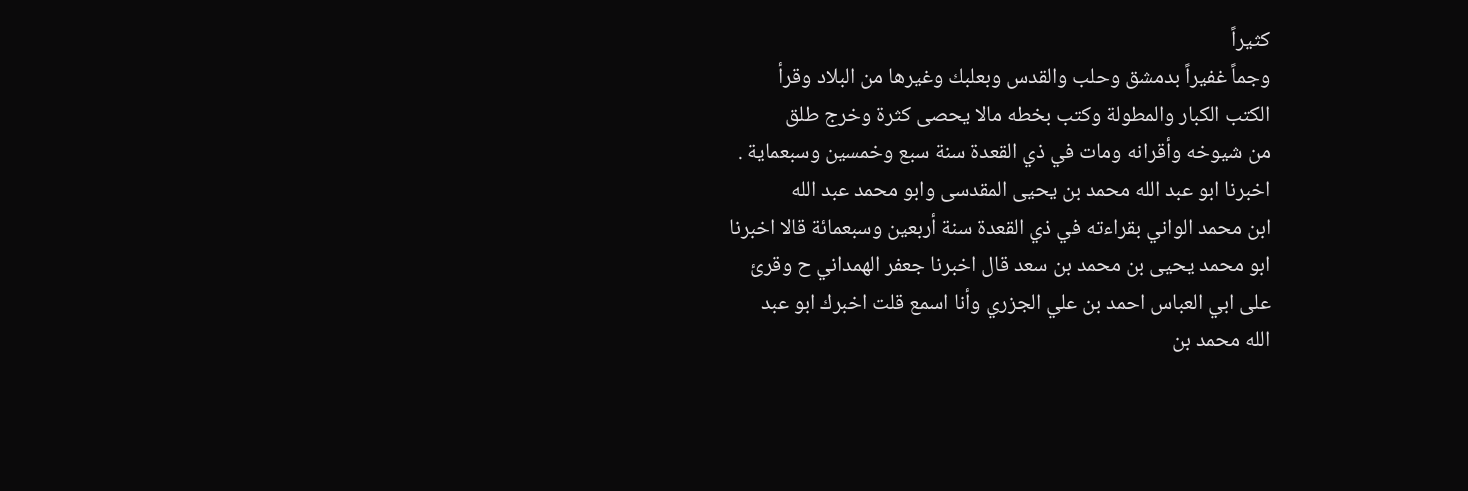كثيراً
وجماً غفيراً بدمشق وحلب والقدس وبعلبك وغيرها من البلاد وقرأ
الكتب الكبار والمطولة وكتب بخطه مالا يحصى كثرة وخرج طلق
من شيوخه وأقرانه ومات في ذي القعدة سنة سبع وخمسين وسبعماية .
اخبرنا ابو عبد الله محمد بن يحيى المقدسى وابو محمد عبد الله
ابن محمد الواني بقراءته في ذي القعدة سنة أربعين وسبعمائة قالا اخبرنا
ابو محمد يحيى بن محمد بن سعد قال اخبرنا جعفر الهمداني ح وقرئ
على ابي العباس احمد بن علي الجزري وأنا اسمع قلت اخبرك ابو عبد
الله محمد بن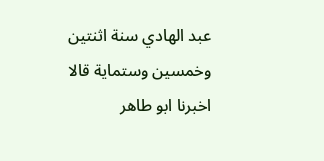عبد الهادي سنة اثنتين وخمسين وستماية قالا اخبرنا ابو طاهر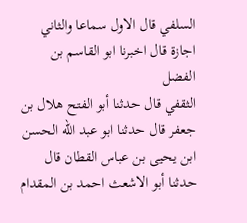السلفي قال الاول سماعا والثاني اجازة قال اخبرنا ابو القاسم بن الفضل
الثقفي قال حدثنا أبو الفتح هلال بن جعفر قال حدثنا ابو عبد الله الحسن
ابن يحيى بن عباس القطان قال حدثنا أبو الاشعث احمد بن المقدام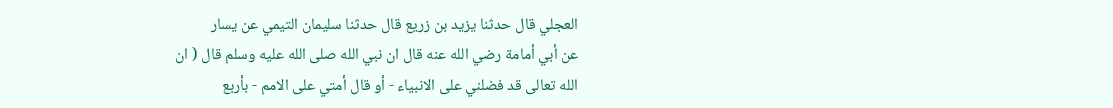العجلي قال حدثنا يزيد بن زريع قال حدثنا سليمان التيمي عن يسار
عن أبي أمامة رضي الله عنه قال ان نبي الله صلى الله عليه وسلم قال ( ان
الله تعالى قد فضلني على الانبياء - أو قال أمتي على الامم - بأربع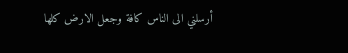أرسلني الى الناس كافة وجعل الارض كلها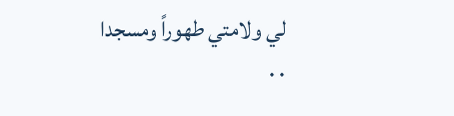لي ولامتي طهوراً ومسجدا
٠ ٠